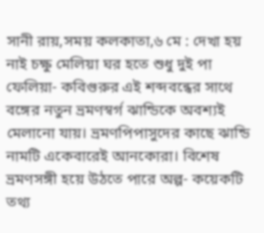সানী রায়,সময় কলকাতা,৬ মে : দেখা হয় নাই চক্ষু মেলিয়া ঘর হতে শুধু দুই পা ফেলিয়া- কবিগুরুর এই শব্দবন্ধের সাথে বঙ্গের নতুন ভ্রমণস্বর্গ ঝান্ডিকে অবশ্যই মেলানো যায়। ভ্রমণপিপাসুদের কাছে ঝান্ডি নামটি একেবারেই আনকোরা। বিশেষ ভ্রমণসঙ্গী হয়ে উঠতে পারে অল্প- কয়েকটি তথ্য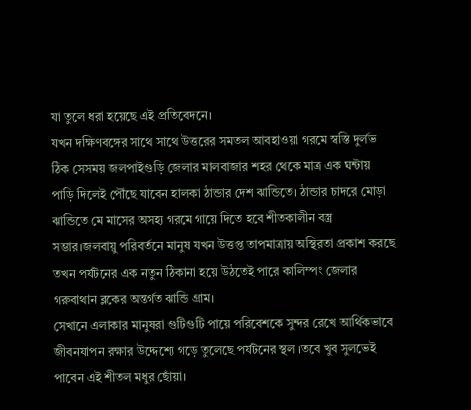যা তুলে ধরা হয়েছে এই প্রতিবেদনে।
যখন দক্ষিণবঙ্গের সাথে সাথে উত্তরের সমতল আবহাওয়া গরমে স্বস্তি দুর্লভ ঠিক সেসময় জলপাইগুড়ি জেলার মালবাজার শহর থেকে মাত্র এক ঘন্টায় পাড়ি দিলেই পৌঁছে যাবেন হালকা ঠান্ডার দেশ ঝান্ডিতে। ঠান্ডার চাদরে মোড়া ঝান্ডিতে মে মাসের অসহ্য গরমে গায়ে দিতে হবে শীতকালীন বস্ত্র সম্ভার।জলবায়ু পরিবর্তনে মানুষ যখন উত্তপ্ত তাপমাত্রায় অস্থিরতা প্রকাশ করছে তখন পর্যটনের এক নতুন ঠিকানা হয়ে উঠতেই পারে কালিম্পং জেলার গরুবাথান ব্লকের অন্তর্গত ঝান্ডি গ্রাম।
সেখানে এলাকার মানুষরা গুটিগুটি পায়ে পরিবেশকে সুন্দর রেখে আর্থিকভাবে জীবনযাপন রক্ষার উদ্দেশ্যে গড়ে তুলেছে পর্যটনের স্থল ।তবে খুব সুলভেই পাবেন এই শীতল মধুর ছোঁয়া।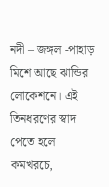নদী – জঙ্গল -পাহাড় মিশে আছে ঝান্ডির লোকেশনে। এই তিনধরণের স্বাদ পেতে হলে কমখরচে,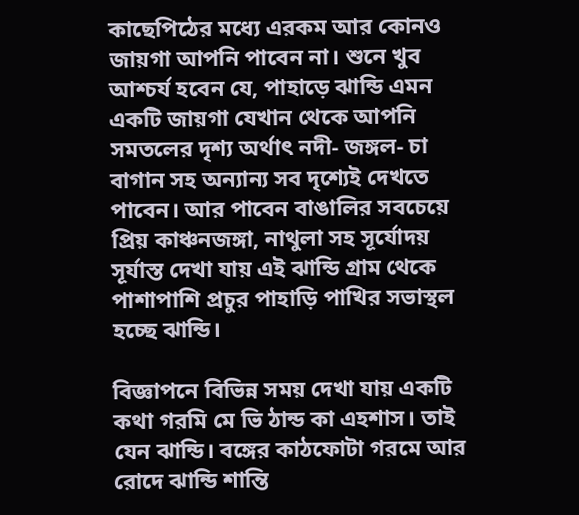কাছেপিঠের মধ্যে এরকম আর কোনও জায়গা আপনি পাবেন না। শুনে খুব আশ্চর্য হবেন যে, পাহাড়ে ঝান্ডি এমন একটি জায়গা যেখান থেকে আপনি সমতলের দৃশ্য অর্থাৎ নদী- জঙ্গল- চা বাগান সহ অন্যান্য সব দৃশ্যেই দেখতে পাবেন। আর পাবেন বাঙালির সবচেয়ে প্রিয় কাঞ্চনজঙ্গা, নাথুলা সহ সূর্যোদয় সূর্যাস্ত দেখা যায় এই ঝান্ডি গ্রাম থেকে পাশাপাশি প্রচুর পাহাড়ি পাখির সভাস্থল হচ্ছে ঝান্ডি।

বিজ্ঞাপনে বিভিন্ন সময় দেখা যায় একটি কথা গরমি মে ভি ঠান্ড কা এহশাস। তাই যেন ঝান্ডি। বঙ্গের কাঠফোটা গরমে আর রোদে ঝান্ডি শান্তি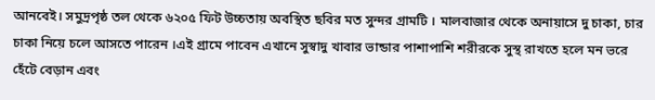আনবেই। সমুদ্রপৃষ্ঠ তল থেকে ৬২০৫ ফিট উচ্চতায় অবস্থিত ছবির মত সুন্দর গ্রামটি । মালবাজার থেকে অনায়াসে দু চাকা, চার চাকা নিয়ে চলে আসতে পারেন ।এই গ্রামে পাবেন এখানে সুস্বাদু খাবার ভান্ডার পাশাপাশি শরীরকে সুস্থ রাখতে হলে মন ভরে হেঁটে বেড়ান এবং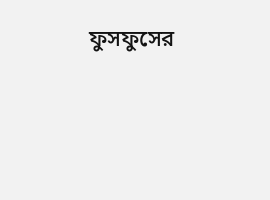ফুসফুসের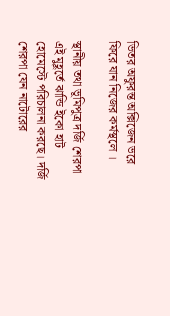ভিতর অফুরন্ত অক্সিজেন ভরে ফিরে যান নিজের কর্মস্থলে ।

স্থানীয় তথা ভূমিপুত্র দর্জি শেরপা এই মুহূর্তে ঝান্ডি ইকো হাট হোমেস্টে পরিচালনা করছে। দর্জি শেরপা যেন নাটোরের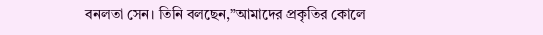বনলতা সেন। তিনি বলছেন,”আমাদের প্রকৃতির কোলে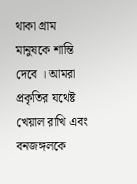থাকা গ্রাম মানুষকে শান্তি দেবে । আমরা প্রকৃতির যথেষ্ট খেয়াল রাখি এবং বনজঙ্গলকে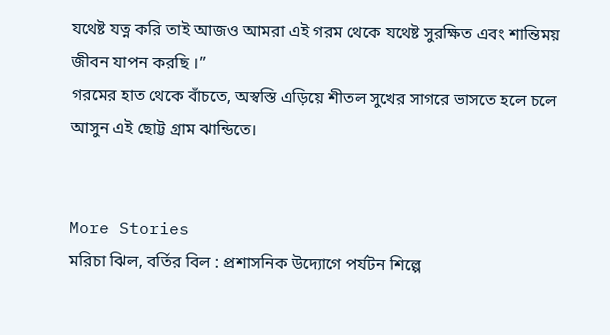যথেষ্ট যত্ন করি তাই আজও আমরা এই গরম থেকে যথেষ্ট সুরক্ষিত এবং শান্তিময় জীবন যাপন করছি ।”
গরমের হাত থেকে বাঁচতে, অস্বস্তি এড়িয়ে শীতল সুখের সাগরে ভাসতে হলে চলে আসুন এই ছোট্ট গ্রাম ঝান্ডিতে।


More Stories
মরিচা ঝিল, বর্তির বিল : প্রশাসনিক উদ্যোগে পর্যটন শিল্পে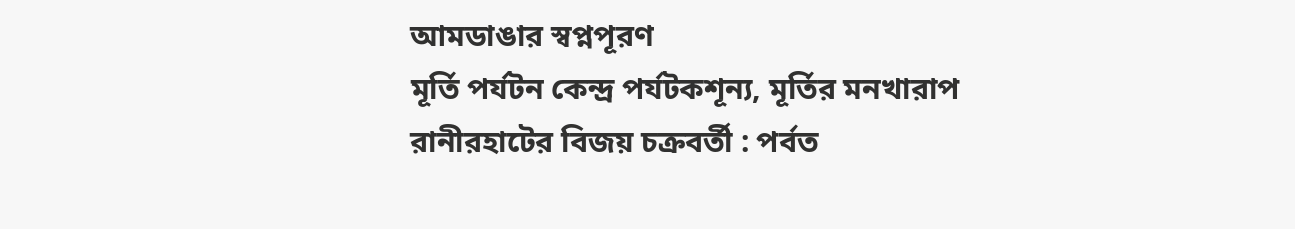আমডাঙার স্বপ্নপূরণ
মূর্তি পর্যটন কেন্দ্র পর্যটকশূন্য, মূর্তির মনখারাপ
রানীরহাটের বিজয় চক্রবর্তী : পর্বত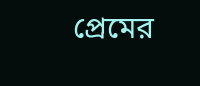প্রেমের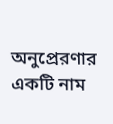অনুপ্রেরণার একটি নাম